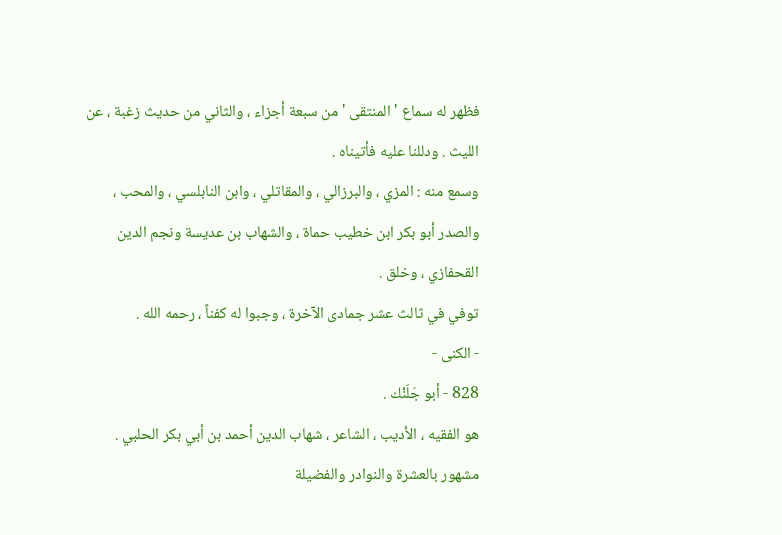فظهر له سماع ' المنتقى ' من سبعة أجزاء ، والثاني من حديث زغبة ، عن
الليث . ودللنا عليه فأتيناه .
وسمع منه : المزي ، والبرزالي ، والمقاتلي ، وابن النابلسي ، والمحب ،
والصدر أبو بكر ابن خطيب حماة ، والشهاب بن عديسة ونجم الدين
القحفازي ، وخلق .
توفي في ثالث عشر جمادى الآخرة ، وجبوا له كفناً ، رحمه الله .
- الكنى -
828 - أبو جَلَنْك .
هو الفقيه ، الأديب ، الشاعر ، شهاب الدين أحمد بن أبي بكر الحلبي .
مشهور بالعشرة والنوادر والفضيلة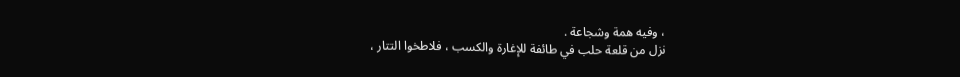، وفيه همة وشجاعة .
نزل من قلعة حلب في طائفة للإغارة والكسب ، فلاطخوا التتار ،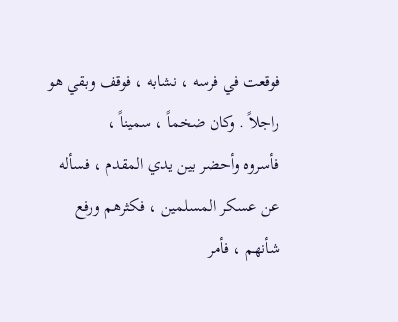فوقعت في فرسه ، نشابه ، فوقف وبقي هو راجلاً . وكان ضخماً ، سميناً ،
فأسروه وأحضر بين يدي المقدم ، فسأله عن عسكر المسلمين ، فكثرهم ورفع
شأنهم ، فأمر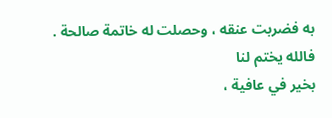به فضربت عنقه ، وحصلت له خاتمة صالحة . فالله يختم لنا
بخير في عافية ،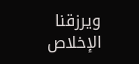ويرزقنا الإخلاص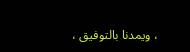، ويمدنا بالتوفيق ،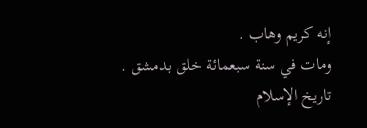إنه كريم وهاب .
ومات في سنة سبعمائة خلق بدمشق .
تاريخ الإسلام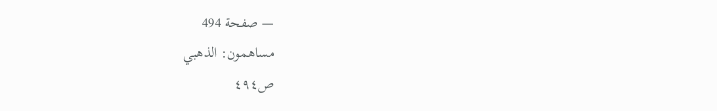— صفحة 494
مساهمون: الذهبي
ص٤٩٤